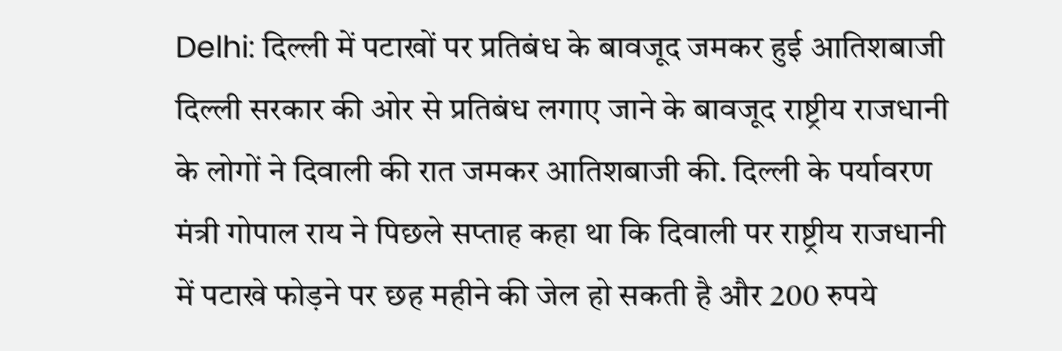Delhi: दिल्ली में पटाखों पर प्रतिबंध के बावजूद जमकर हुई आतिशबाजी
दिल्ली सरकार की ओर से प्रतिबंध लगाए जाने के बावजूद राष्ट्रीय राजधानी के लोगों ने दिवाली की रात जमकर आतिशबाजी की. दिल्ली के पर्यावरण मंत्री गोपाल राय ने पिछले सप्ताह कहा था कि दिवाली पर राष्ट्रीय राजधानी में पटाखे फोड़ने पर छह महीने की जेल हो सकती है और 200 रुपये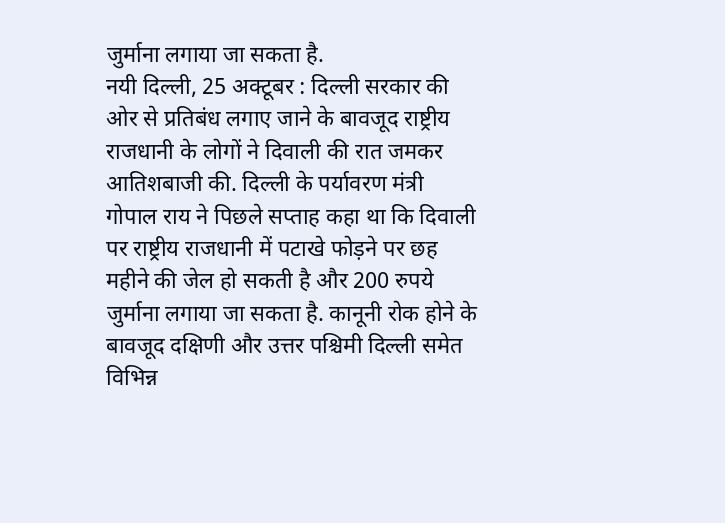जुर्माना लगाया जा सकता है.
नयी दिल्ली, 25 अक्टूबर : दिल्ली सरकार की ओर से प्रतिबंध लगाए जाने के बावजूद राष्ट्रीय राजधानी के लोगों ने दिवाली की रात जमकर आतिशबाजी की. दिल्ली के पर्यावरण मंत्री गोपाल राय ने पिछले सप्ताह कहा था कि दिवाली पर राष्ट्रीय राजधानी में पटाखे फोड़ने पर छह महीने की जेल हो सकती है और 200 रुपये जुर्माना लगाया जा सकता है. कानूनी रोक होने के बावजूद दक्षिणी और उत्तर पश्चिमी दिल्ली समेत विभिन्न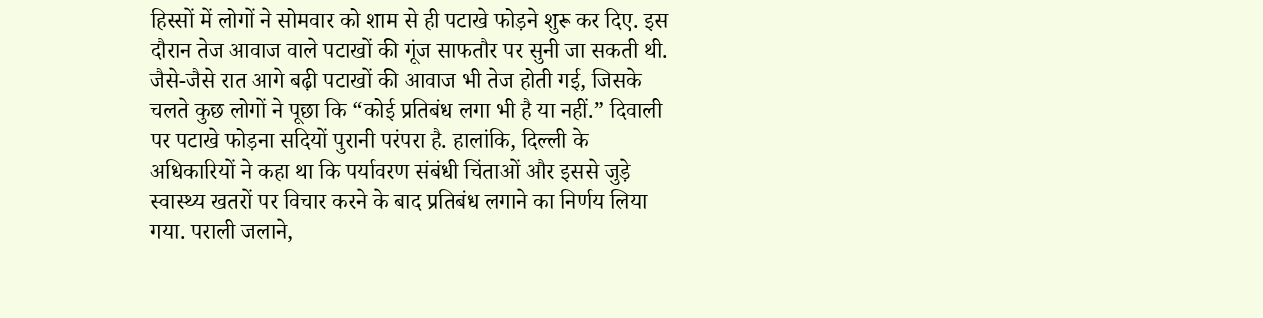हिस्सों में लोगों ने सोमवार को शाम से ही पटाखे फोड़ने शुरू कर दिए. इस दौरान तेज आवाज वाले पटाखों की गूंज साफतौर पर सुनी जा सकती थी. जैसे-जैसे रात आगे बढ़ी पटाखों की आवाज भी तेज होती गई, जिसके चलते कुछ लोगों ने पूछा कि “कोई प्रतिबंध लगा भी है या नहीं.” दिवाली पर पटाखे फोड़ना सदियों पुरानी परंपरा है. हालांकि, दिल्ली के अधिकारियों ने कहा था कि पर्यावरण संबंधी चिंताओं और इससे जुड़े स्वास्थ्य खतरों पर विचार करने के बाद प्रतिबंध लगाने का निर्णय लिया गया. पराली जलाने,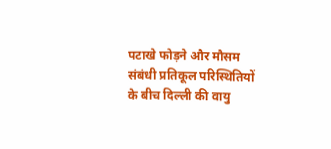पटाखे फोड़ने और मौसम संबंधी प्रतिकूल परिस्थितियों के बीच दिल्ली की वायु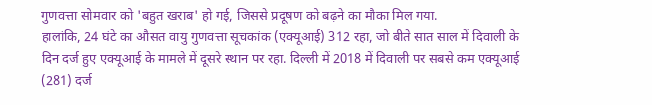गुणवत्ता सोमवार को 'बहुत खराब' हो गई, जिससे प्रदूषण को बढ़ने का मौका मिल गया.
हालांकि, 24 घंटे का औसत वायु गुणवत्ता सूचकांक (एक्यूआई) 312 रहा, जो बीते सात साल में दिवाली के दिन दर्ज हुए एक्यूआई के मामले में दूसरे स्थान पर रहा. दिल्ली में 2018 में दिवाली पर सबसे कम एक्यूआई (281) दर्ज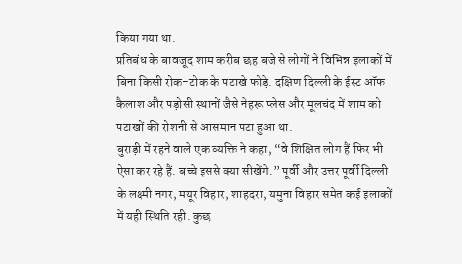किया गया था.
प्रतिबंध के बावजूद शाम करीब छह बजे से लोगों ने विभिन्न इलाकों में बिना किसी रोक-टोक के पटाखे फोड़े. दक्षिण दिल्ली के ईस्ट ऑफ कैलाश और पड़ोसी स्थानों जैसे नेहरू प्लेस और मूलचंद में शाम को पटाखों की रोशनी से आसमान पटा हुआ था.
बुराड़ी में रहने वाले एक व्यक्ति ने कहा, “वे शिक्षित लोग हैं फिर भी ऐसा कर रहे हैं. बच्चे इससे क्या सीखेंगे.” पूर्वी और उत्तर पूर्वी दिल्ली के लक्ष्मी नगर, मयूर विहार, शाहदरा, यमुना विहार समेत कई इलाकों में यही स्थिति रही. कुछ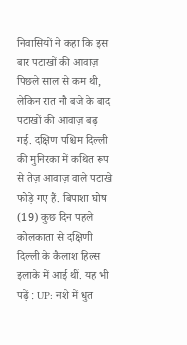निवासियों ने कहा कि इस बार पटाखों की आवाज़ पिछले साल से कम थी, लेकिन रात नौ बजे के बाद पटाखों की आवाज़ बढ़ गई. दक्षिण पश्चिम दिल्ली की मुनिरका में कथित रूप से तेज़ आवाज़ वाले पटाखे फोड़े गए हैं. बिपाशा घोष (19) कुछ दिन पहले कोलकाता से दक्षिणी दिल्ली के कैलाश हिल्स इलाके में आई थीं. यह भी पढ़ें : UP: नशे में धुत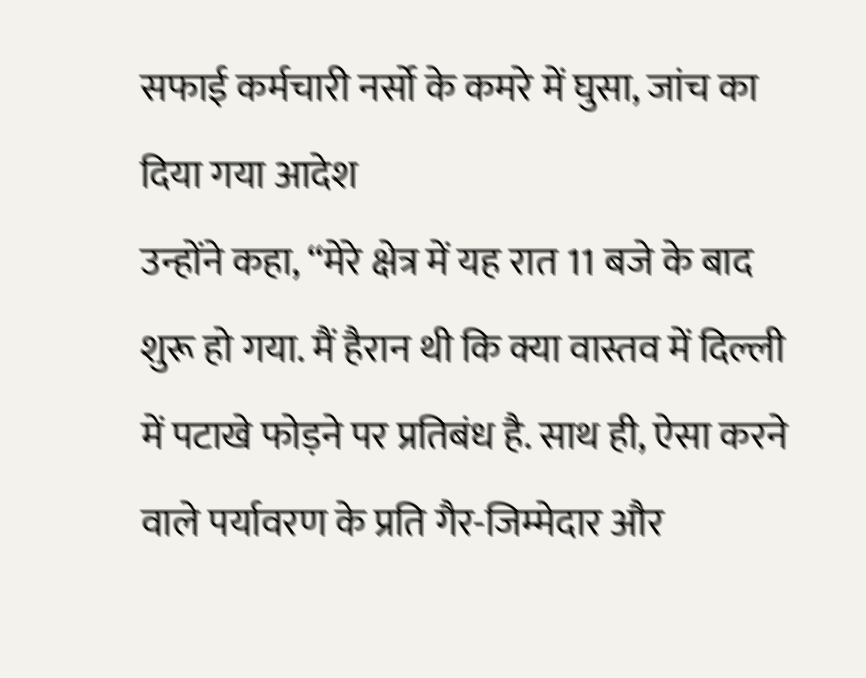सफाई कर्मचारी नर्सो के कमरे में घुसा, जांच का दिया गया आदेश
उन्होंने कहा, “मेरे क्षेत्र में यह रात 11 बजे के बाद शुरू हो गया. मैं हैरान थी कि क्या वास्तव में दिल्ली में पटाखे फोड़ने पर प्रतिबंध है. साथ ही, ऐसा करने वाले पर्यावरण के प्रति गैर-जिम्मेदार और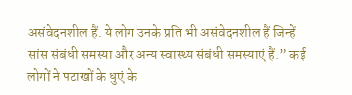असंवेदनशील हैं. ये लोग उनके प्रति भी असंवेदनशील हैं जिन्हें सांस संबंधी समस्या और अन्य स्वास्थ्य संबंधी समस्याएं हैं.” कई लोगों ने पटाखों के धुएं के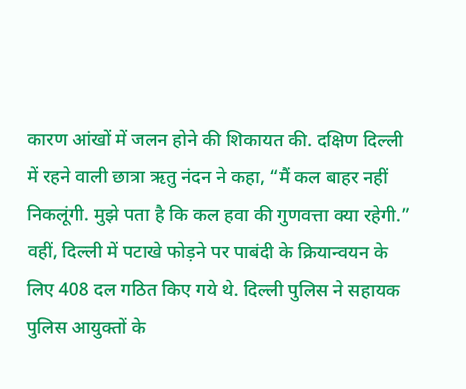कारण आंखों में जलन होने की शिकायत की. दक्षिण दिल्ली में रहने वाली छात्रा ऋतु नंदन ने कहा, “मैं कल बाहर नहीं निकलूंगी. मुझे पता है कि कल हवा की गुणवत्ता क्या रहेगी.” वहीं, दिल्ली में पटाखे फोड़ने पर पाबंदी के क्रियान्वयन के लिए 408 दल गठित किए गये थे. दिल्ली पुलिस ने सहायक पुलिस आयुक्तों के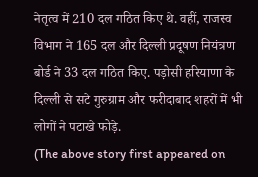नेतृत्व में 210 दल गठित किए थे. वहीं, राजस्व विभाग ने 165 दल और दिल्ली प्रदूषण नियंत्रण बोर्ड ने 33 दल गठित किए. पड़ोसी हरियाणा के दिल्ली से सटे गुरुग्राम और फरीदाबाद शहरों में भी लोगों ने पटाखे फोड़े.
(The above story first appeared on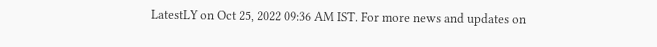LatestLY on Oct 25, 2022 09:36 AM IST. For more news and updates on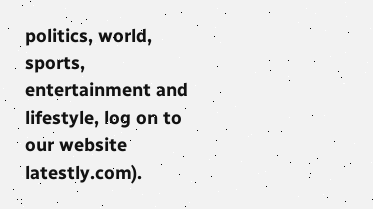politics, world, sports, entertainment and lifestyle, log on to our website latestly.com).